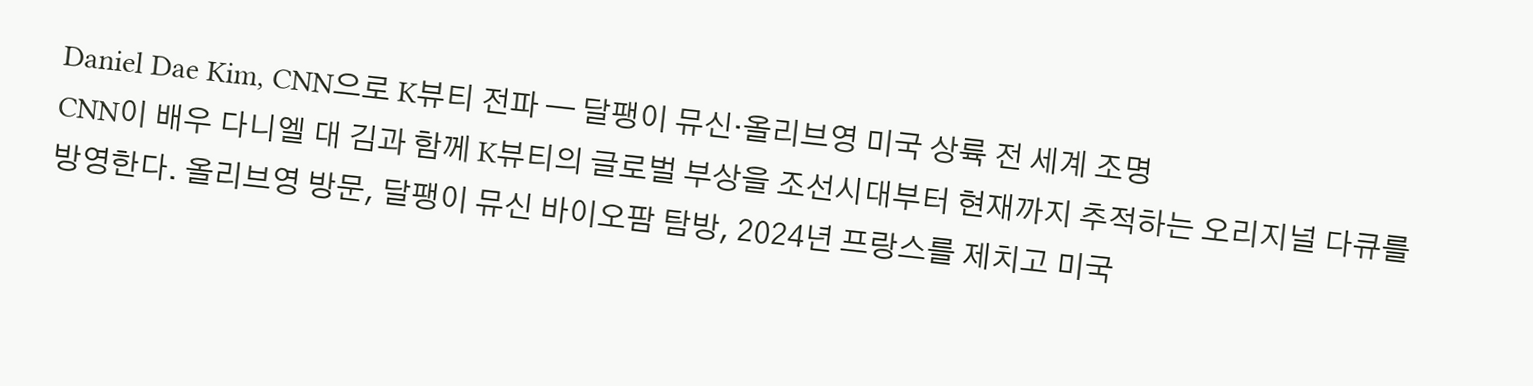Daniel Dae Kim, CNN으로 K뷰티 전파 — 달팽이 뮤신·올리브영 미국 상륙 전 세계 조명
CNN이 배우 다니엘 대 김과 함께 K뷰티의 글로벌 부상을 조선시대부터 현재까지 추적하는 오리지널 다큐를 방영한다. 올리브영 방문, 달팽이 뮤신 바이오팜 탐방, 2024년 프랑스를 제치고 미국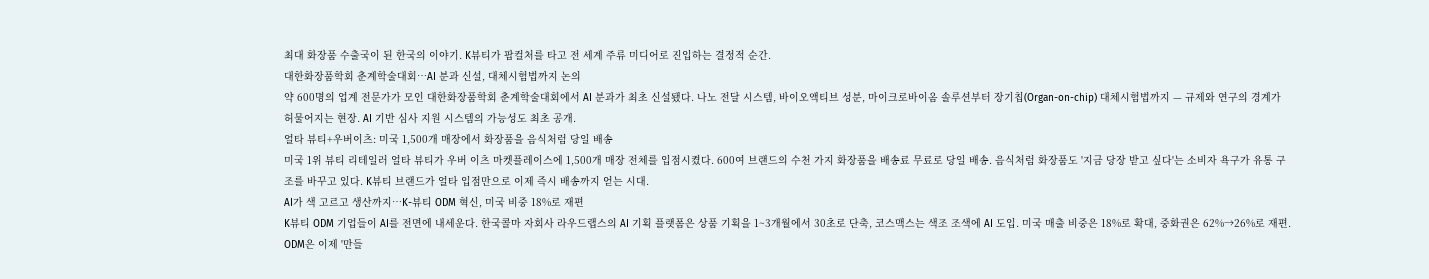최대 화장품 수출국이 된 한국의 이야기. K뷰티가 팝컬처를 타고 전 세계 주류 미디어로 진입하는 결정적 순간.
대한화장품학회 춘계학술대회…AI 분과 신설, 대체시험법까지 논의
약 600명의 업계 전문가가 모인 대한화장품학회 춘계학술대회에서 AI 분과가 최초 신설됐다. 나노 전달 시스템, 바이오액티브 성분, 마이크로바이옴 솔루션부터 장기칩(Organ-on-chip) 대체시험법까지 — 규제와 연구의 경계가 허물어지는 현장. AI 기반 심사 지원 시스템의 가능성도 최초 공개.
얼타 뷰티+우버이츠: 미국 1,500개 매장에서 화장품을 음식처럼 당일 배송
미국 1위 뷰티 리테일러 얼타 뷰티가 우버 이츠 마켓플레이스에 1,500개 매장 전체를 입점시켰다. 600여 브랜드의 수천 가지 화장품을 배송료 무료로 당일 배송. 음식처럼 화장품도 '지금 당장 받고 싶다'는 소비자 욕구가 유통 구조를 바꾸고 있다. K뷰티 브랜드가 얼타 입점만으로 이제 즉시 배송까지 얻는 시대.
AI가 색 고르고 생산까지…K-뷰티 ODM 혁신, 미국 비중 18%로 재편
K뷰티 ODM 기업들이 AI를 전면에 내세운다. 한국콜마 자회사 라우드랩스의 AI 기획 플랫폼은 상품 기획을 1~3개월에서 30초로 단축, 코스맥스는 색조 조색에 AI 도입. 미국 매출 비중은 18%로 확대, 중화권은 62%→26%로 재편. ODM은 이제 '만들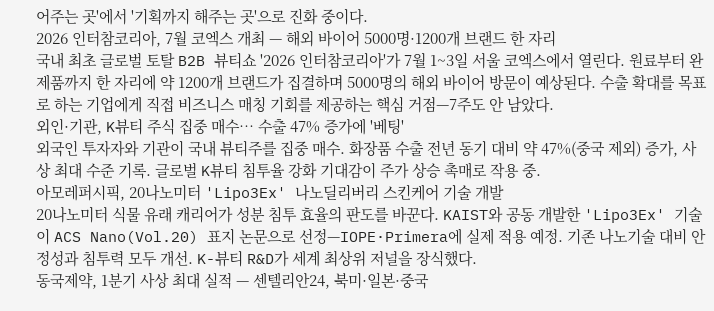어주는 곳'에서 '기획까지 해주는 곳'으로 진화 중이다.
2026 인터참코리아, 7월 코엑스 개최 — 해외 바이어 5000명·1200개 브랜드 한 자리
국내 최초 글로벌 토탈 B2B 뷰티쇼 '2026 인터참코리아'가 7월 1~3일 서울 코엑스에서 열린다. 원료부터 완제품까지 한 자리에 약 1200개 브랜드가 집결하며 5000명의 해외 바이어 방문이 예상된다. 수출 확대를 목표로 하는 기업에게 직접 비즈니스 매칭 기회를 제공하는 핵심 거점—7주도 안 남았다.
외인·기관, K뷰티 주식 집중 매수… 수출 47% 증가에 '베팅'
외국인 투자자와 기관이 국내 뷰티주를 집중 매수. 화장품 수출 전년 동기 대비 약 47%(중국 제외) 증가, 사상 최대 수준 기록. 글로벌 K뷰티 침투율 강화 기대감이 주가 상승 촉매로 작용 중.
아모레퍼시픽, 20나노미터 'Lipo3Ex' 나노딜리버리 스킨케어 기술 개발
20나노미터 식물 유래 캐리어가 성분 침투 효율의 판도를 바꾼다. KAIST와 공동 개발한 'Lipo3Ex' 기술이 ACS Nano(Vol.20) 표지 논문으로 선정—IOPE·Primera에 실제 적용 예정. 기존 나노기술 대비 안정성과 침투력 모두 개선. K-뷰티 R&D가 세계 최상위 저널을 장식했다.
동국제약, 1분기 사상 최대 실적 — 센텔리안24, 북미·일본·중국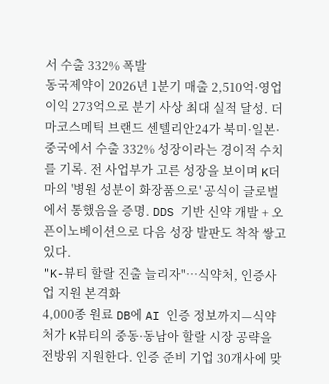서 수출 332% 폭발
동국제약이 2026년 1분기 매출 2,510억·영업이익 273억으로 분기 사상 최대 실적 달성. 더마코스메틱 브랜드 센텔리안24가 북미·일본·중국에서 수출 332% 성장이라는 경이적 수치를 기록. 전 사업부가 고른 성장을 보이며 K더마의 '병원 성분이 화장품으로' 공식이 글로벌에서 통했음을 증명. DDS 기반 신약 개발 + 오픈이노베이션으로 다음 성장 발판도 착착 쌓고 있다.
"K-뷰티 할랄 진출 늘리자"…식약처, 인증사업 지원 본격화
4,000종 원료 DB에 AI 인증 정보까지—식약처가 K뷰티의 중동·동남아 할랄 시장 공략을 전방위 지원한다. 인증 준비 기업 30개사에 맞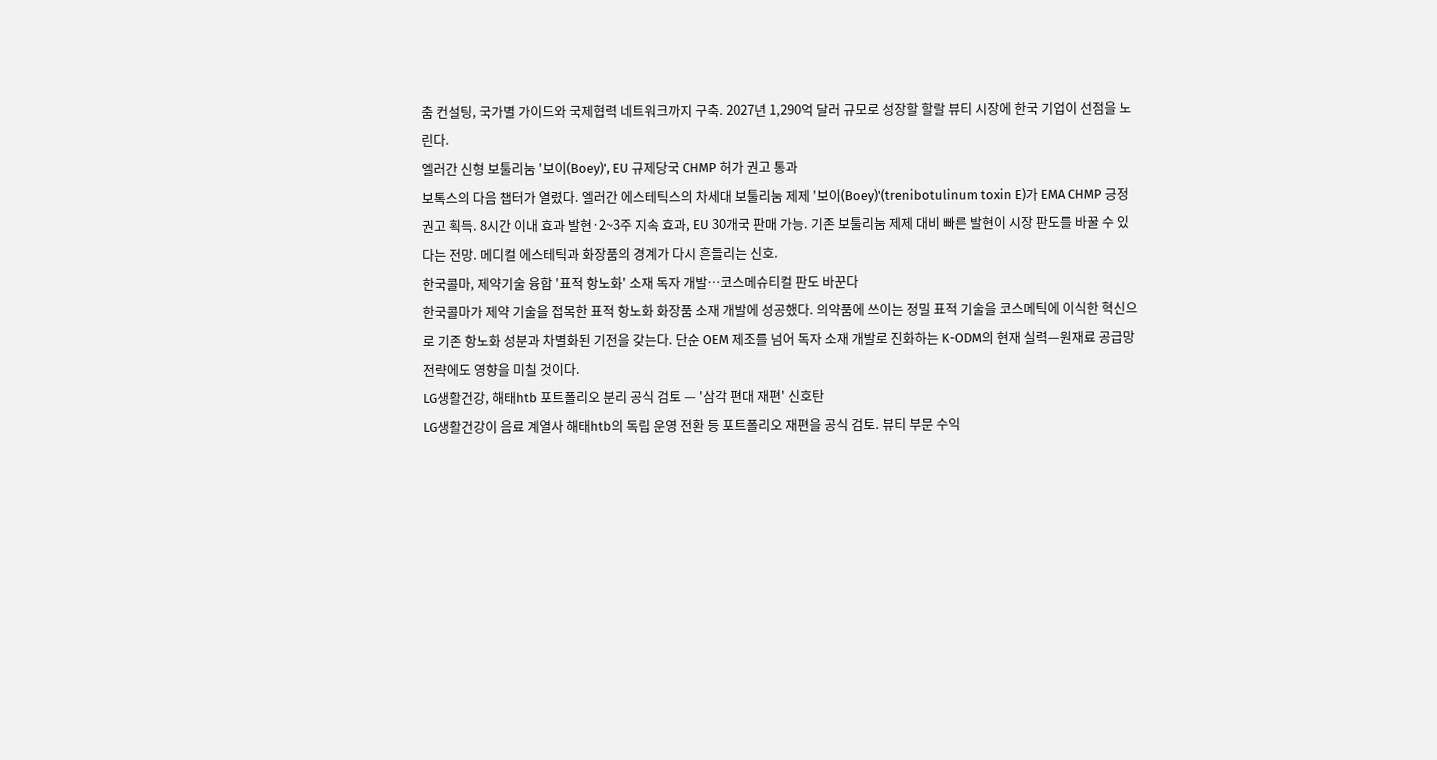춤 컨설팅, 국가별 가이드와 국제협력 네트워크까지 구축. 2027년 1,290억 달러 규모로 성장할 할랄 뷰티 시장에 한국 기업이 선점을 노린다.
엘러간 신형 보툴리눔 '보이(Boey)', EU 규제당국 CHMP 허가 권고 통과
보톡스의 다음 챕터가 열렸다. 엘러간 에스테틱스의 차세대 보툴리눔 제제 '보이(Boey)'(trenibotulinum toxin E)가 EMA CHMP 긍정 권고 획득. 8시간 이내 효과 발현·2~3주 지속 효과, EU 30개국 판매 가능. 기존 보툴리눔 제제 대비 빠른 발현이 시장 판도를 바꿀 수 있다는 전망. 메디컬 에스테틱과 화장품의 경계가 다시 흔들리는 신호.
한국콜마, 제약기술 융합 '표적 항노화' 소재 독자 개발…코스메슈티컬 판도 바꾼다
한국콜마가 제약 기술을 접목한 표적 항노화 화장품 소재 개발에 성공했다. 의약품에 쓰이는 정밀 표적 기술을 코스메틱에 이식한 혁신으로 기존 항노화 성분과 차별화된 기전을 갖는다. 단순 OEM 제조를 넘어 독자 소재 개발로 진화하는 K-ODM의 현재 실력—원재료 공급망 전략에도 영향을 미칠 것이다.
LG생활건강, 해태htb 포트폴리오 분리 공식 검토 — '삼각 편대 재편' 신호탄
LG생활건강이 음료 계열사 해태htb의 독립 운영 전환 등 포트폴리오 재편을 공식 검토. 뷰티 부문 수익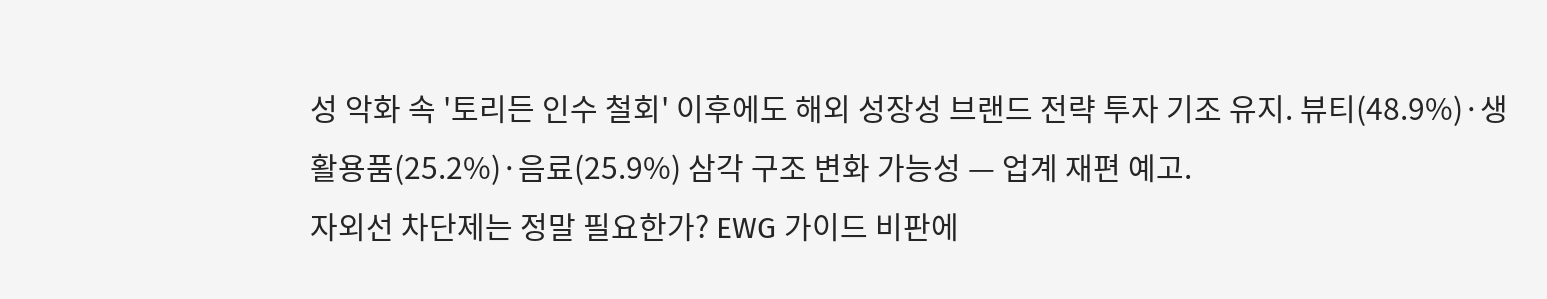성 악화 속 '토리든 인수 철회' 이후에도 해외 성장성 브랜드 전략 투자 기조 유지. 뷰티(48.9%)·생활용품(25.2%)·음료(25.9%) 삼각 구조 변화 가능성 — 업계 재편 예고.
자외선 차단제는 정말 필요한가? EWG 가이드 비판에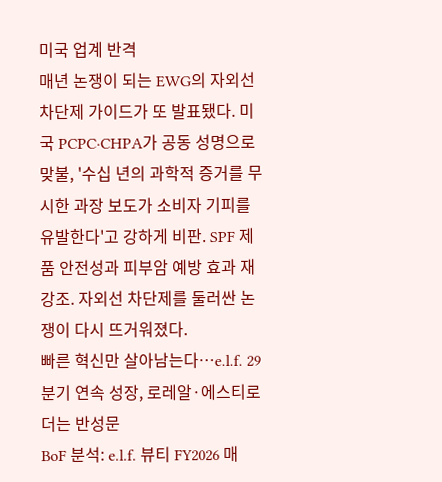미국 업계 반격
매년 논쟁이 되는 EWG의 자외선 차단제 가이드가 또 발표됐다. 미국 PCPC·CHPA가 공동 성명으로 맞불, '수십 년의 과학적 증거를 무시한 과장 보도가 소비자 기피를 유발한다'고 강하게 비판. SPF 제품 안전성과 피부암 예방 효과 재강조. 자외선 차단제를 둘러싼 논쟁이 다시 뜨거워졌다.
빠른 혁신만 살아남는다…e.l.f. 29분기 연속 성장, 로레알·에스티로더는 반성문
BoF 분석: e.l.f. 뷰티 FY2026 매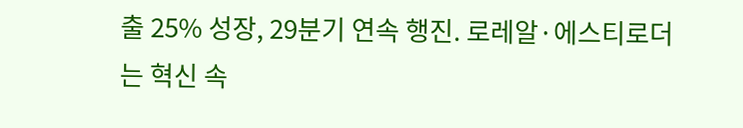출 25% 성장, 29분기 연속 행진. 로레알·에스티로더는 혁신 속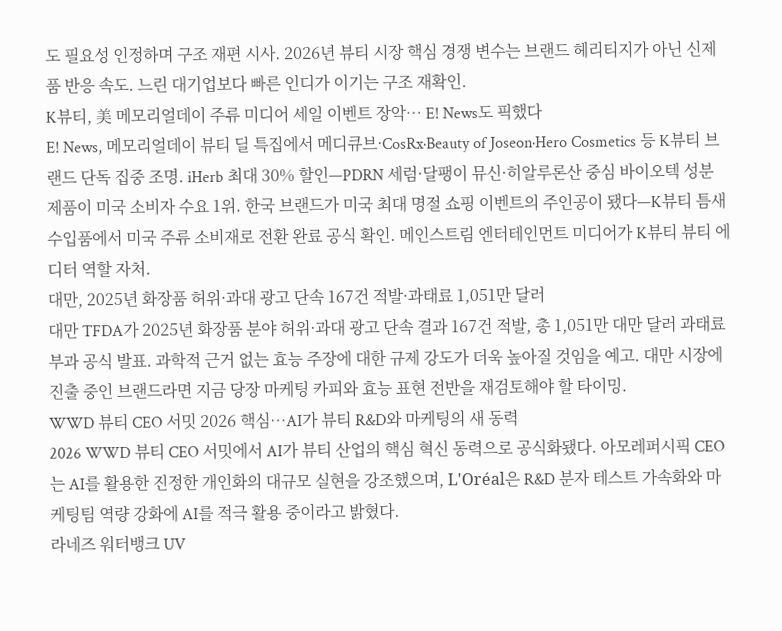도 필요성 인정하며 구조 재편 시사. 2026년 뷰티 시장 핵심 경쟁 변수는 브랜드 헤리티지가 아닌 신제품 반응 속도. 느린 대기업보다 빠른 인디가 이기는 구조 재확인.
K뷰티, 美 메모리얼데이 주류 미디어 세일 이벤트 장악… E! News도 픽했다
E! News, 메모리얼데이 뷰티 딜 특집에서 메디큐브·CosRx·Beauty of Joseon·Hero Cosmetics 등 K뷰티 브랜드 단독 집중 조명. iHerb 최대 30% 할인—PDRN 세럼·달팽이 뮤신·히알루론산 중심 바이오텍 성분 제품이 미국 소비자 수요 1위. 한국 브랜드가 미국 최대 명절 쇼핑 이벤트의 주인공이 됐다—K뷰티 틈새 수입품에서 미국 주류 소비재로 전환 완료 공식 확인. 메인스트림 엔터테인먼트 미디어가 K뷰티 뷰티 에디터 역할 자처.
대만, 2025년 화장품 허위·과대 광고 단속 167건 적발·과태료 1,051만 달러
대만 TFDA가 2025년 화장품 분야 허위·과대 광고 단속 결과 167건 적발, 총 1,051만 대만 달러 과태료 부과 공식 발표. 과학적 근거 없는 효능 주장에 대한 규제 강도가 더욱 높아질 것임을 예고. 대만 시장에 진출 중인 브랜드라면 지금 당장 마케팅 카피와 효능 표현 전반을 재검토해야 할 타이밍.
WWD 뷰티 CEO 서밋 2026 핵심…AI가 뷰티 R&D와 마케팅의 새 동력
2026 WWD 뷰티 CEO 서밋에서 AI가 뷰티 산업의 핵심 혁신 동력으로 공식화됐다. 아모레퍼시픽 CEO는 AI를 활용한 진정한 개인화의 대규모 실현을 강조했으며, L'Oréal은 R&D 분자 테스트 가속화와 마케팅팀 역량 강화에 AI를 적극 활용 중이라고 밝혔다.
라네즈 워터뱅크 UV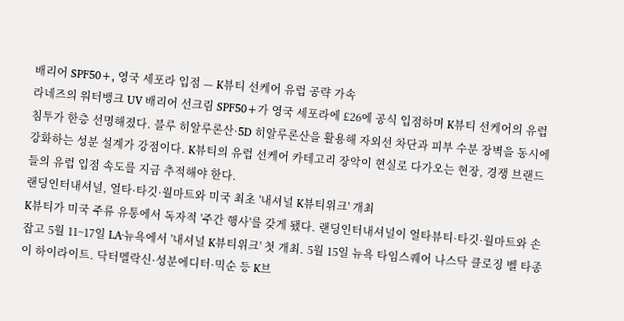배리어 SPF50+, 영국 세포라 입점 — K뷰티 선케어 유럽 공략 가속
라네즈의 워터뱅크 UV 배리어 선크림 SPF50+가 영국 세포라에 £26에 공식 입점하며 K뷰티 선케어의 유럽 침투가 한층 선명해졌다. 블루 히알루론산·5D 히알루론산을 활용해 자외선 차단과 피부 수분 장벽을 동시에 강화하는 성분 설계가 강점이다. K뷰티의 유럽 선케어 카테고리 장악이 현실로 다가오는 현장, 경쟁 브랜드들의 유럽 입점 속도를 지금 추적해야 한다.
랜딩인터내셔널, 얼타·타깃·월마트와 미국 최초 '내셔널 K뷰티위크' 개최
K뷰티가 미국 주류 유통에서 독자적 '주간 행사'를 갖게 됐다. 랜딩인터내셔널이 얼타뷰티·타깃·월마트와 손잡고 5월 11~17일 LA·뉴욕에서 '내셔널 K뷰티위크' 첫 개최. 5월 15일 뉴욕 타임스퀘어 나스닥 클로징 벨 타종이 하이라이트. 닥터멜락신·성분에디터·믹순 등 K브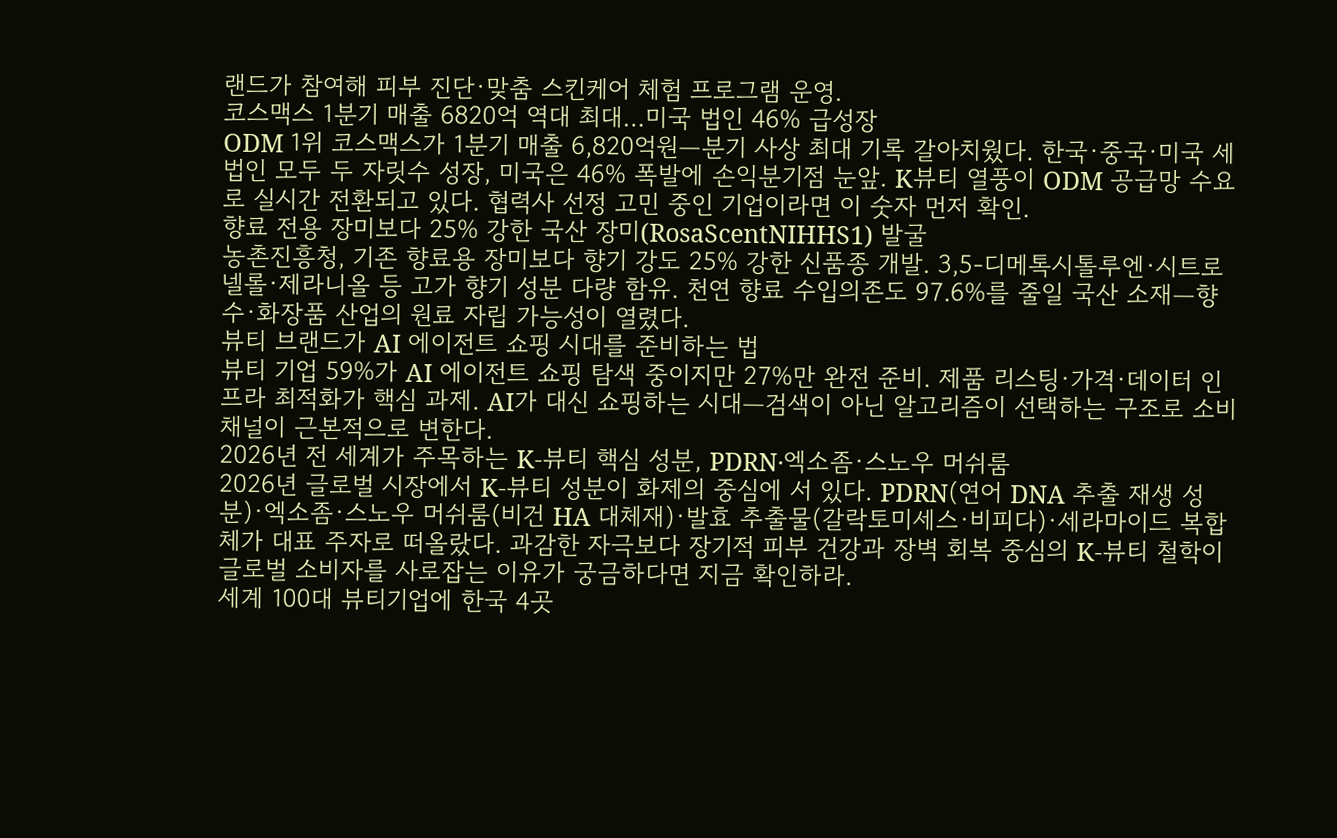랜드가 참여해 피부 진단·맞춤 스킨케어 체험 프로그램 운영.
코스맥스 1분기 매출 6820억 역대 최대…미국 법인 46% 급성장
ODM 1위 코스맥스가 1분기 매출 6,820억원—분기 사상 최대 기록 갈아치웠다. 한국·중국·미국 세 법인 모두 두 자릿수 성장, 미국은 46% 폭발에 손익분기점 눈앞. K뷰티 열풍이 ODM 공급망 수요로 실시간 전환되고 있다. 협력사 선정 고민 중인 기업이라면 이 숫자 먼저 확인.
향료 전용 장미보다 25% 강한 국산 장미(RosaScentNIHHS1) 발굴
농촌진흥청, 기존 향료용 장미보다 향기 강도 25% 강한 신품종 개발. 3,5-디메톡시톨루엔·시트로넬롤·제라니올 등 고가 향기 성분 다량 함유. 천연 향료 수입의존도 97.6%를 줄일 국산 소재—향수·화장품 산업의 원료 자립 가능성이 열렸다.
뷰티 브랜드가 AI 에이전트 쇼핑 시대를 준비하는 법
뷰티 기업 59%가 AI 에이전트 쇼핑 탐색 중이지만 27%만 완전 준비. 제품 리스팅·가격·데이터 인프라 최적화가 핵심 과제. AI가 대신 쇼핑하는 시대—검색이 아닌 알고리즘이 선택하는 구조로 소비 채널이 근본적으로 변한다.
2026년 전 세계가 주목하는 K-뷰티 핵심 성분, PDRN·엑소좀·스노우 머쉬룸
2026년 글로벌 시장에서 K-뷰티 성분이 화제의 중심에 서 있다. PDRN(연어 DNA 추출 재생 성분)·엑소좀·스노우 머쉬룸(비건 HA 대체재)·발효 추출물(갈락토미세스·비피다)·세라마이드 복합체가 대표 주자로 떠올랐다. 과감한 자극보다 장기적 피부 건강과 장벽 회복 중심의 K-뷰티 철학이 글로벌 소비자를 사로잡는 이유가 궁금하다면 지금 확인하라.
세계 100대 뷰티기업에 한국 4곳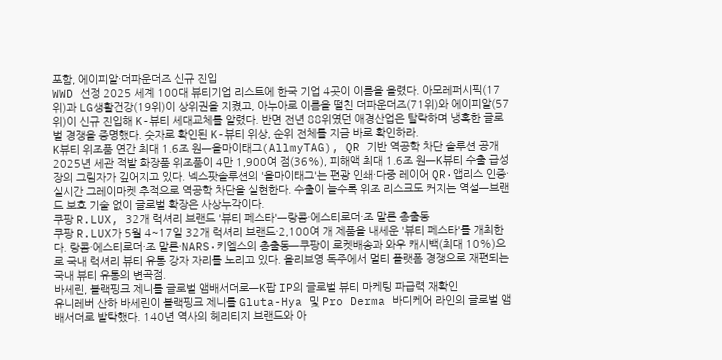포함, 에이피알·더파운더즈 신규 진입
WWD 선정 2025 세계 100대 뷰티기업 리스트에 한국 기업 4곳이 이름을 올렸다. 아모레퍼시픽(17위)과 LG생활건강(19위)이 상위권을 지켰고, 아누아로 이름을 떨친 더파운더즈(71위)와 에이피알(57위)이 신규 진입해 K-뷰티 세대교체를 알렸다. 반면 전년 88위였던 애경산업은 탈락하며 냉혹한 글로벌 경쟁을 증명했다. 숫자로 확인된 K-뷰티 위상, 순위 전체를 지금 바로 확인하라.
K뷰티 위조품 연간 최대 1.6조 원—올마이태그(AllmyTAG), QR 기반 역공학 차단 솔루션 공개
2025년 세관 적발 화장품 위조품이 4만 1,900여 점(36%), 피해액 최대 1.6조 원—K뷰티 수출 급성장의 그림자가 깊어지고 있다. 넥스팟솔루션의 '올마이태그'는 편광 인쇄·다중 레이어 QR·앱리스 인증·실시간 그레이마켓 추적으로 역공학 차단을 실현한다. 수출이 늘수록 위조 리스크도 커지는 역설—브랜드 보호 기술 없이 글로벌 확장은 사상누각이다.
쿠팡 R.LUX, 32개 럭셔리 브랜드 '뷰티 페스타'—랑콤·에스티로더·조 말론 총출동
쿠팡 R.LUX가 5월 4~17일 32개 럭셔리 브랜드·2,100여 개 제품을 내세운 '뷰티 페스타'를 개최한다. 랑콤·에스티로더·조 말론·NARS·키엘스의 총출동—쿠팡이 로켓배송과 와우 캐시백(최대 10%)으로 국내 럭셔리 뷰티 유통 강자 자리를 노리고 있다. 올리브영 독주에서 멀티 플랫폼 경쟁으로 재편되는 국내 뷰티 유통의 변곡점.
바세린, 블랙핑크 제니를 글로벌 앰배서더로—K팝 IP의 글로벌 뷰티 마케팅 파급력 재확인
유니레버 산하 바세린이 블랙핑크 제니를 Gluta-Hya 및 Pro Derma 바디케어 라인의 글로벌 앰배서더로 발탁했다. 140년 역사의 헤리티지 브랜드와 아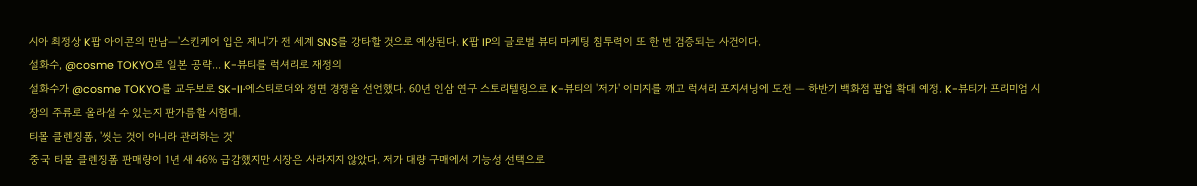시아 최정상 K팝 아이콘의 만남—'스킨케어 입은 제니'가 전 세계 SNS를 강타할 것으로 예상된다. K팝 IP의 글로벌 뷰티 마케팅 침투력이 또 한 번 검증되는 사건이다.
설화수, @cosme TOKYO로 일본 공략... K-뷰티를 럭셔리로 재정의
설화수가 @cosme TOKYO를 교두보로 SK-II·에스티로더와 정면 경쟁을 선언했다. 60년 인삼 연구 스토리텔링으로 K-뷰티의 '저가' 이미지를 깨고 럭셔리 포지셔닝에 도전 — 하반기 백화점 팝업 확대 예정. K-뷰티가 프리미엄 시장의 주류로 올라설 수 있는지 판가름할 시험대.
티몰 클렌징폼, '씻는 것이 아니라 관리하는 것'
중국 티몰 클렌징폼 판매량이 1년 새 46% 급감했지만 시장은 사라지지 않았다. 저가 대량 구매에서 기능성 선택으로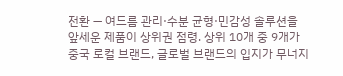전환 — 여드름 관리·수분 균형·민감성 솔루션을 앞세운 제품이 상위권 점령. 상위 10개 중 9개가 중국 로컬 브랜드, 글로벌 브랜드의 입지가 무너지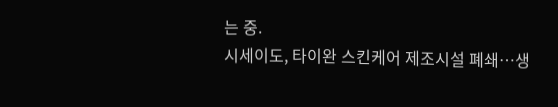는 중.
시세이도, 타이완 스킨케어 제조시설 폐쇄…생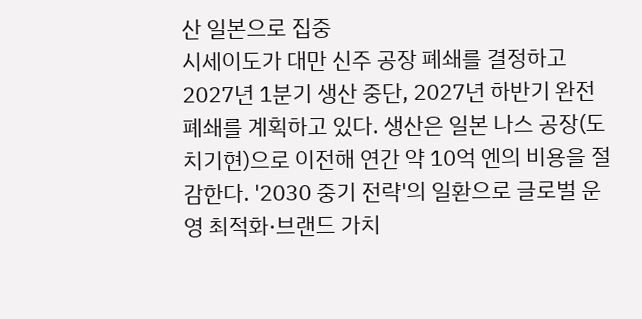산 일본으로 집중
시세이도가 대만 신주 공장 폐쇄를 결정하고 2027년 1분기 생산 중단, 2027년 하반기 완전 폐쇄를 계획하고 있다. 생산은 일본 나스 공장(도치기현)으로 이전해 연간 약 10억 엔의 비용을 절감한다. '2030 중기 전략'의 일환으로 글로벌 운영 최적화·브랜드 가치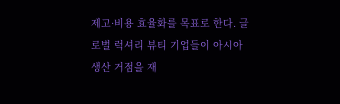제고·비용 효율화를 목표로 한다. 글로벌 럭셔리 뷰티 기업들이 아시아 생산 거점을 재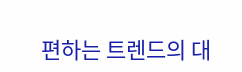편하는 트렌드의 대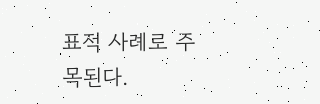표적 사례로 주목된다.